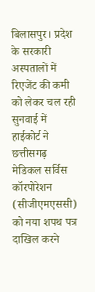बिलासपुर। प्रदेश के सरकारी अस्पतालों में रिएजेंट की कमी को लेकर चल रही सुनवाई में हाईकोर्ट ने छत्तीसगढ़ मेडिकल सर्विस कॉरपोरेशन (सीजीएमएससी) को नया शपथ पत्र दाखिल करने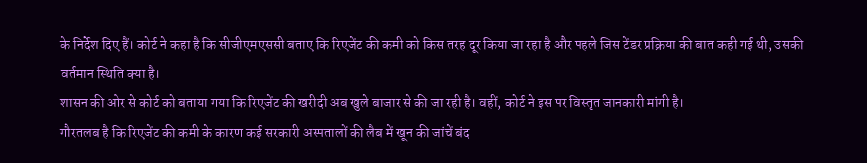के निर्देश दिए हैं। कोर्ट ने कहा है कि सीजीएमएससी बताए कि रिएजेंट की कमी को किस तरह दूर किया जा रहा है और पहले जिस टेंडर प्रक्रिया की बात कही गई थी, उसकी वर्तमान स्थिति क्या है।
शासन की ओर से कोर्ट को बताया गया कि रिएजेंट की खरीदी अब खुले बाजार से की जा रही है। वहीं, कोर्ट ने इस पर विस्तृत जानकारी मांगी है।
गौरतलब है कि रिएजेंट की कमी के कारण कई सरकारी अस्पतालों की लैब में खून की जांचें बंद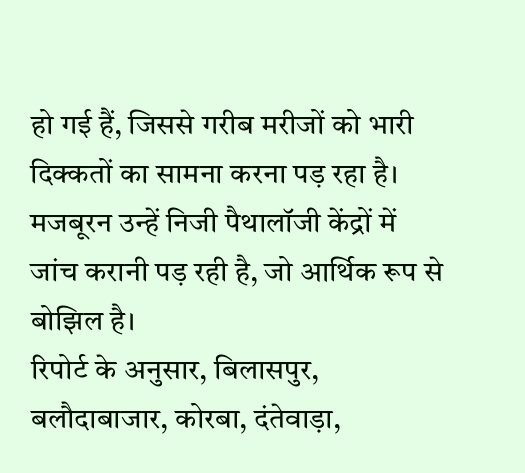हो गई हैं, जिससे गरीब मरीजों को भारी दिक्कतों का सामना करना पड़ रहा है। मजबूरन उन्हें निजी पैथालॉजी केंद्रों में जांच करानी पड़ रही है, जो आर्थिक रूप से बोझिल है।
रिपोर्ट के अनुसार, बिलासपुर, बलौदाबाजार, कोरबा, दंतेवाड़ा,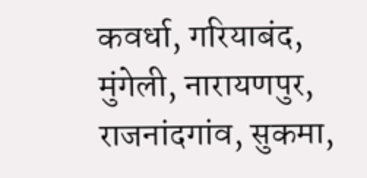कवर्धा, गरियाबंद, मुंगेली, नारायणपुर, राजनांदगांव, सुकमा,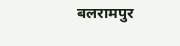बलरामपुर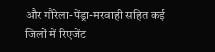और गौरेला-पेंड्रा-मरवाही सहित कई जिलों में रिएजेंट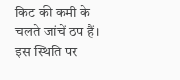किट की कमी के चलते जांचें ठप हैं। इस स्थिति पर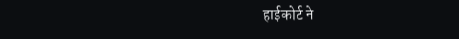हाईकोर्ट ने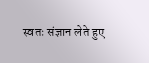स्वतः संज्ञान लेते हुए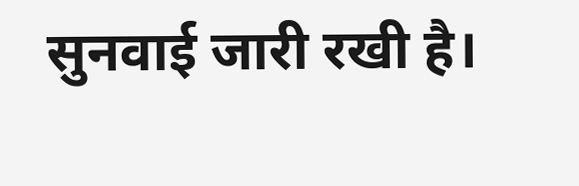सुनवाई जारी रखी है।